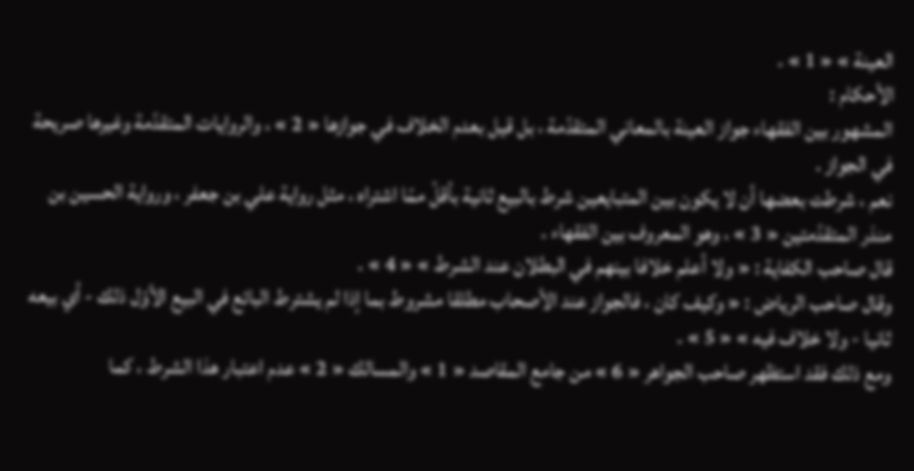العينة » « 1 » .
الأحكام :
المشهور بين الفقهاء جواز العينة بالمعاني المتقدّمة ، بل قيل بعدم الخلاف في جوازها « 2 » ، والروايات المتقدّمة وغيرها صريحة في الجواز .
نعم ، شرطت بعضها أن لا يكون بين المتبايعين شرط بالبيع ثانية بأقلّ ممّا اشتراه ، مثل رواية علي بن جعفر ، ورواية الحسين بن منذر المتقدّمتين « 3 » ، وهو المعروف بين الفقهاء .
قال صاحب الكفاية : « ولا أعلم خلافا بينهم في البطلان عند الشرط » « 4 » .
وقال صاحب الرياض : « وكيف كان ، فالجواز عند الأصحاب مطلقا مشروط بما إذا لم يشترط البائع في البيع الأوّل ذلك - أي بيعه ثانيا - ولا خلاف فيه » « 5 » .
ومع ذلك فقد استظهر صاحب الجواهر « 6 » من جامع المقاصد « 1 » والمسالك « 2 » عدم اعتبار هذا الشرط ، كما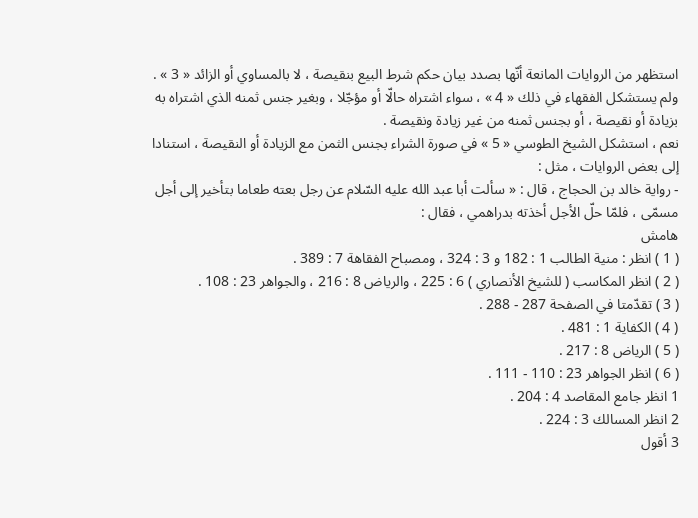استظهر من الروايات المانعة أنّها بصدد بيان حكم شرط البيع بنقيصة ، لا بالمساوي أو الزائد « 3 » .
ولم يستشكل الفقهاء في ذلك « 4 » ، سواء اشتراه حالّا أو مؤجّلا ، وبغير جنس ثمنه الذي اشتراه به بزيادة أو نقيصة ، أو بجنس ثمنه من غير زيادة ونقيصة .
نعم ، استشكل الشيخ الطوسي « 5 » في صورة الشراء بجنس الثمن مع الزيادة أو النقيصة ، استنادا إلى بعض الروايات ، مثل :
- رواية خالد بن الحجاج ، قال : « سألت أبا عبد الله عليه السّلام عن رجل بعته طعاما بتأخير إلى أجل مسمّى ، فلمّا حلّ الأجل أخذته بدراهمي ، فقال :
هامش
( 1 ) انظر : منية الطالب 1 : 182 و 3 : 324 ، ومصباح الفقاهة 7 : 389 .
( 2 ) انظر المكاسب ( للشيخ الأنصاري ) 6 : 225 ، والرياض 8 : 216 ، والجواهر 23 : 108 .
( 3 ) تقدّمتا في الصفحة 287 - 288 .
( 4 ) الكفاية 1 : 481 .
( 5 ) الرياض 8 : 217 .
( 6 ) انظر الجواهر 23 : 110 - 111 .
1 انظر جامع المقاصد 4 : 204 .
2 انظر المسالك 3 : 224 .
3 أقول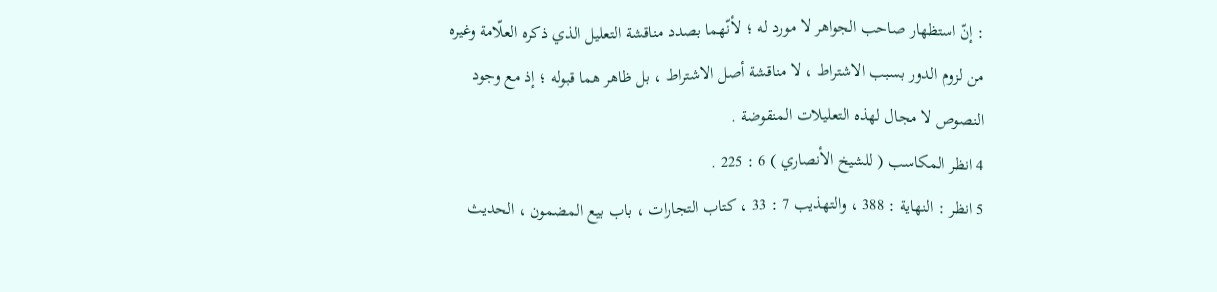: إنّ استظهار صاحب الجواهر لا مورد له ؛ لأنّهما بصدد مناقشة التعليل الذي ذكره العلّامة وغيره من لزوم الدور بسبب الاشتراط ، لا مناقشة أصل الاشتراط ، بل ظاهر هما قبوله ؛ إذ مع وجود النصوص لا مجال لهذه التعليلات المنقوضة .
4 انظر المكاسب ( للشيخ الأنصاري ) 6 : 225 .
5 انظر : النهاية : 388 ، والتهذيب 7 : 33 ، كتاب التجارات ، باب بيع المضمون ، الحديث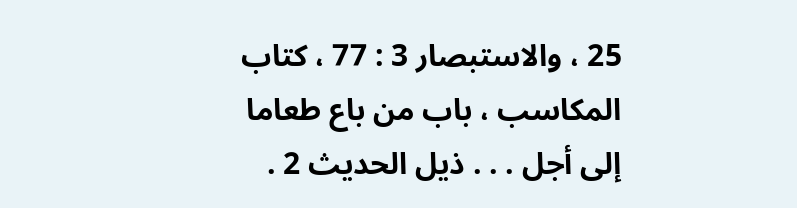25 ، والاستبصار 3 : 77 ، كتاب المكاسب ، باب من باع طعاما إلى أجل . . . ذيل الحديث 2 .